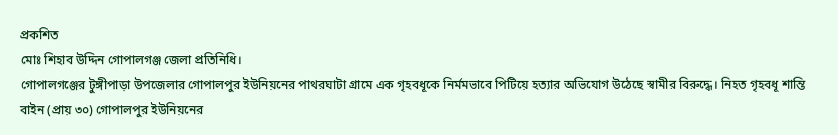প্রকশিত
মোঃ শিহাব উদ্দিন গোপালগঞ্জ জেলা প্রতিনিধি।
গোপালগঞ্জের টুঙ্গীপাড়া উপজেলার গোপালপুর ইউনিয়নের পাথরঘাটা গ্রামে এক গৃহবধূকে নির্মমভাবে পিটিয়ে হত্যার অভিযোগ উঠেছে স্বামীর বিরুদ্ধে। নিহত গৃহবধূ শান্তি বাইন (প্রায় ৩০) গোপালপুর ইউনিয়নের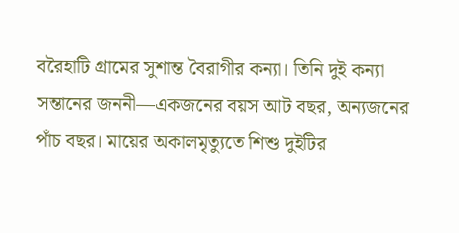বরৈহাটি গ্রামের সুশান্ত বৈরাগীর কন্যা। তিনি দুই কন্যা সন্তানের জননী—একজনের বয়স আট বছর, অন্যজনের পাঁচ বছর। মায়ের অকালমৃত্যুতে শিশু দুইটির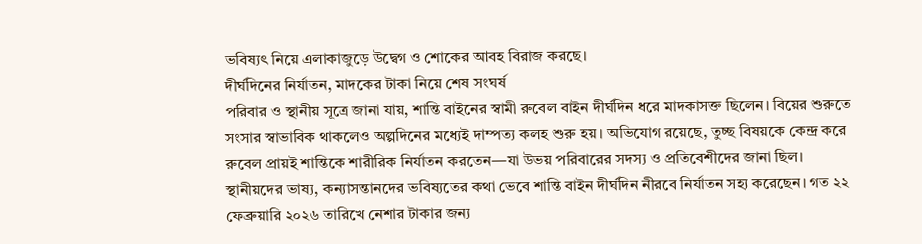ভবিষ্যৎ নিয়ে এলাকাজুড়ে উদ্বেগ ও শোকের আবহ বিরাজ করছে।
দীর্ঘদিনের নির্যাতন, মাদকের টাকা নিয়ে শেষ সংঘর্ষ
পরিবার ও স্থানীয় সূত্রে জানা যায়, শান্তি বাইনের স্বামী রুবেল বাইন দীর্ঘদিন ধরে মাদকাসক্ত ছিলেন। বিয়ের শুরুতে সংসার স্বাভাবিক থাকলেও অল্পদিনের মধ্যেই দাম্পত্য কলহ শুরু হয়। অভিযোগ রয়েছে, তুচ্ছ বিষয়কে কেন্দ্র করে রুবেল প্রায়ই শান্তিকে শারীরিক নির্যাতন করতেন—যা উভয় পরিবারের সদস্য ও প্রতিবেশীদের জানা ছিল।
স্থানীয়দের ভাষ্য, কন্যাসন্তানদের ভবিষ্যতের কথা ভেবে শান্তি বাইন দীর্ঘদিন নীরবে নির্যাতন সহ্য করেছেন। গত ২২ ফেব্রুয়ারি ২০২৬ তারিখে নেশার টাকার জন্য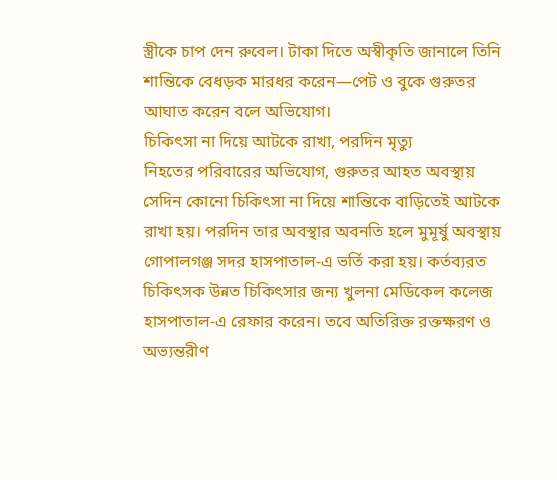স্ত্রীকে চাপ দেন রুবেল। টাকা দিতে অস্বীকৃতি জানালে তিনি শান্তিকে বেধড়ক মারধর করেন—পেট ও বুকে গুরুতর আঘাত করেন বলে অভিযোগ।
চিকিৎসা না দিয়ে আটকে রাখা, পরদিন মৃত্যু
নিহতের পরিবারের অভিযোগ, গুরুতর আহত অবস্থায় সেদিন কোনো চিকিৎসা না দিয়ে শান্তিকে বাড়িতেই আটকে রাখা হয়। পরদিন তার অবস্থার অবনতি হলে মুমূর্ষু অবস্থায় গোপালগঞ্জ সদর হাসপাতাল-এ ভর্তি করা হয়। কর্তব্যরত চিকিৎসক উন্নত চিকিৎসার জন্য খুলনা মেডিকেল কলেজ হাসপাতাল-এ রেফার করেন। তবে অতিরিক্ত রক্তক্ষরণ ও অভ্যন্তরীণ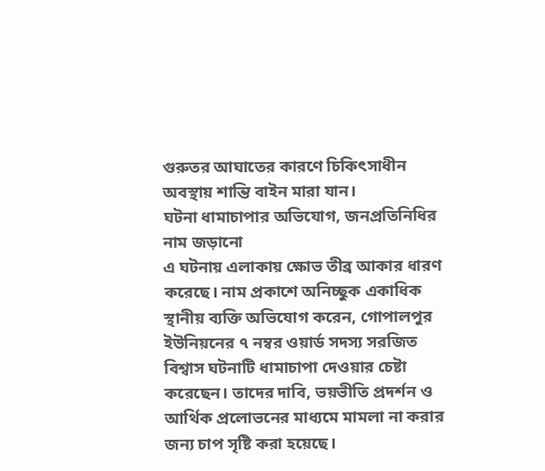গুরুতর আঘাতের কারণে চিকিৎসাধীন অবস্থায় শান্তি বাইন মারা যান।
ঘটনা ধামাচাপার অভিযোগ, জনপ্রতিনিধির নাম জড়ানো
এ ঘটনায় এলাকায় ক্ষোভ তীব্র আকার ধারণ করেছে। নাম প্রকাশে অনিচ্ছুক একাধিক স্থানীয় ব্যক্তি অভিযোগ করেন, গোপালপুর ইউনিয়নের ৭ নম্বর ওয়ার্ড সদস্য সরজিত বিশ্বাস ঘটনাটি ধামাচাপা দেওয়ার চেষ্টা করেছেন। তাদের দাবি, ভয়ভীতি প্রদর্শন ও আর্থিক প্রলোভনের মাধ্যমে মামলা না করার জন্য চাপ সৃষ্টি করা হয়েছে।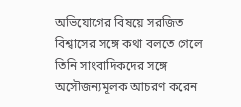অভিযোগের বিষয়ে সরজিত বিশ্বাসের সঙ্গে কথা বলতে গেলে তিনি সাংবাদিকদের সঙ্গে অসৌজন্যমূলক আচরণ করেন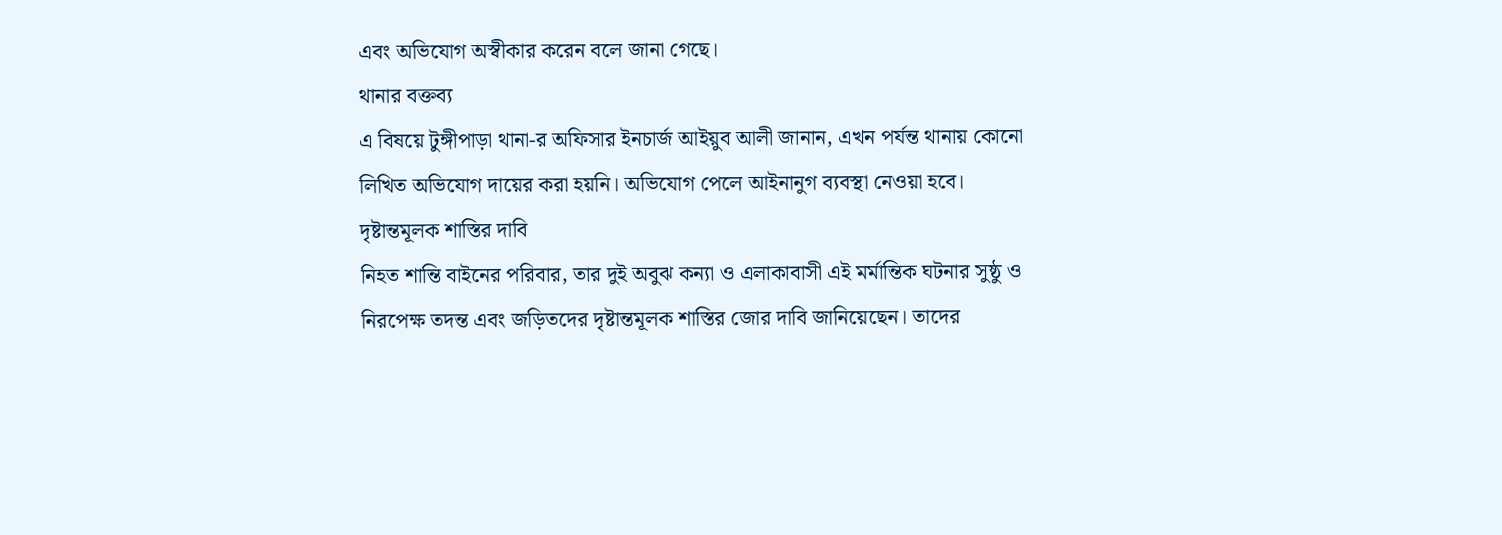এবং অভিযোগ অস্বীকার করেন বলে জানা গেছে।
থানার বক্তব্য
এ বিষয়ে টুঙ্গীপাড়া থানা-র অফিসার ইনচার্জ আইয়ুব আলী জানান, এখন পর্যন্ত থানায় কোনো লিখিত অভিযোগ দায়ের করা হয়নি। অভিযোগ পেলে আইনানুগ ব্যবস্থা নেওয়া হবে।
দৃষ্টান্তমূলক শাস্তির দাবি
নিহত শান্তি বাইনের পরিবার, তার দুই অবুঝ কন্যা ও এলাকাবাসী এই মর্মান্তিক ঘটনার সুষ্ঠু ও নিরপেক্ষ তদন্ত এবং জড়িতদের দৃষ্টান্তমূলক শাস্তির জোর দাবি জানিয়েছেন। তাদের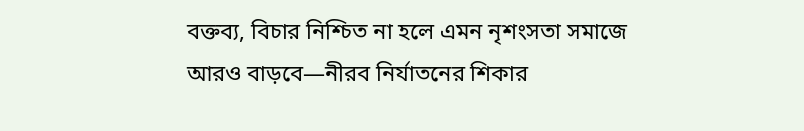বক্তব্য, বিচার নিশ্চিত না হলে এমন নৃশংসতা সমাজে আরও বাড়বে—নীরব নির্যাতনের শিকার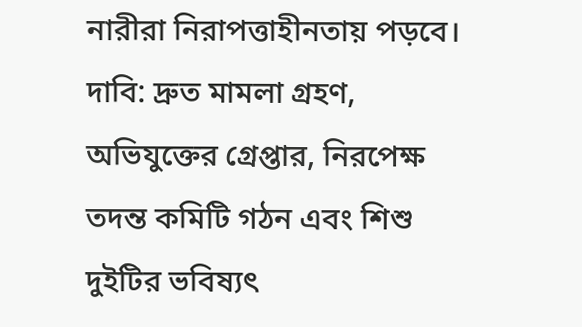নারীরা নিরাপত্তাহীনতায় পড়বে।
দাবি: দ্রুত মামলা গ্রহণ, অভিযুক্তের গ্রেপ্তার, নিরপেক্ষ তদন্ত কমিটি গঠন এবং শিশু দুইটির ভবিষ্যৎ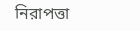নিরাপত্তা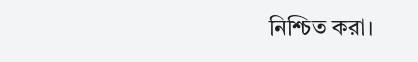নিশ্চিত করা।